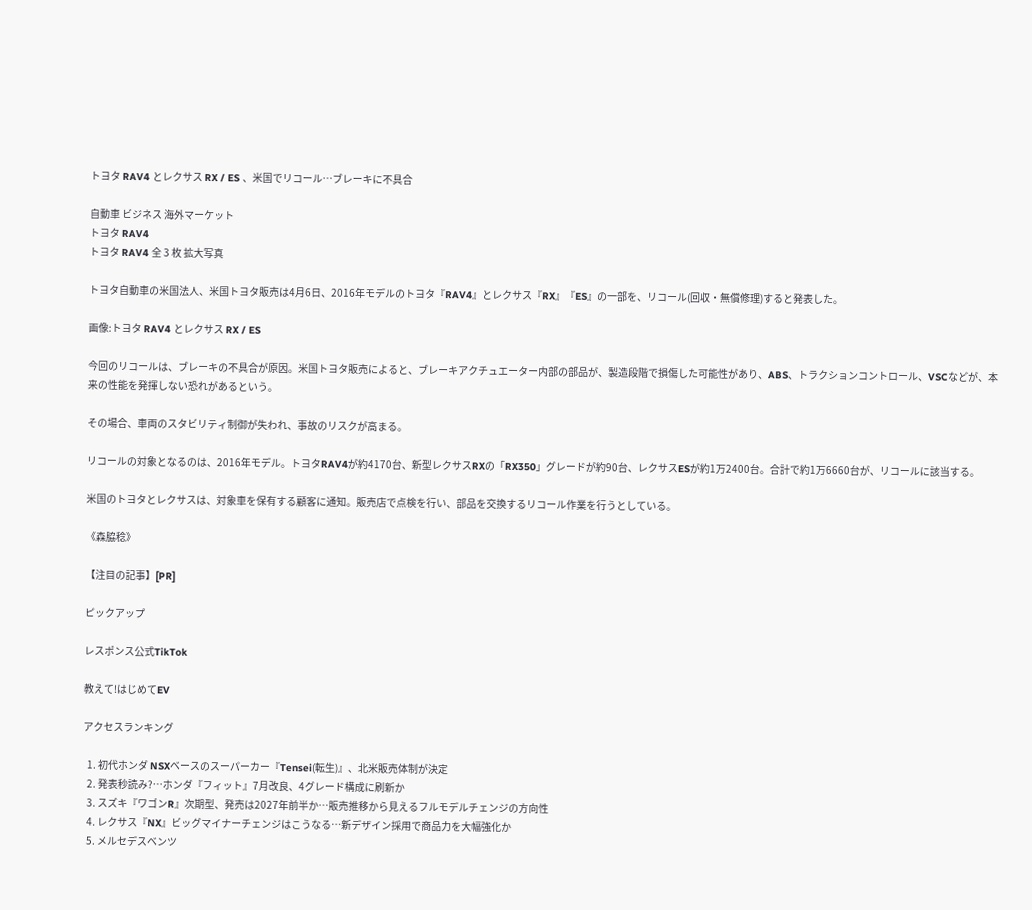トヨタ RAV4 とレクサス RX / ES 、米国でリコール…ブレーキに不具合

自動車 ビジネス 海外マーケット
トヨタ RAV4
トヨタ RAV4 全 3 枚 拡大写真

トヨタ自動車の米国法人、米国トヨタ販売は4月6日、2016年モデルのトヨタ『RAV4』とレクサス『RX』『ES』の一部を、リコール(回収・無償修理)すると発表した。

画像:トヨタ RAV4 とレクサス RX / ES

今回のリコールは、ブレーキの不具合が原因。米国トヨタ販売によると、ブレーキアクチュエーター内部の部品が、製造段階で損傷した可能性があり、ABS、トラクションコントロール、VSCなどが、本来の性能を発揮しない恐れがあるという。

その場合、車両のスタビリティ制御が失われ、事故のリスクが高まる。

リコールの対象となるのは、2016年モデル。トヨタRAV4が約4170台、新型レクサスRXの「RX350」グレードが約90台、レクサスESが約1万2400台。合計で約1万6660台が、リコールに該当する。

米国のトヨタとレクサスは、対象車を保有する顧客に通知。販売店で点検を行い、部品を交換するリコール作業を行うとしている。

《森脇稔》

【注目の記事】[PR]

ピックアップ

レスポンス公式TikTok

教えて!はじめてEV

アクセスランキング

  1. 初代ホンダ NSXベースのスーパーカー『Tensei(転生)』、北米販売体制が決定
  2. 発表秒読み?…ホンダ『フィット』7月改良、4グレード構成に刷新か
  3. スズキ『ワゴンR』次期型、発売は2027年前半か…販売推移から見えるフルモデルチェンジの方向性
  4. レクサス『NX』ビッグマイナーチェンジはこうなる…新デザイン採用で商品力を大幅強化か
  5. メルセデスベンツ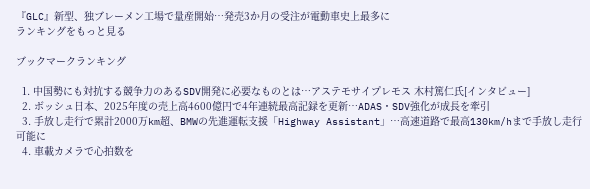『GLC』新型、独ブレーメン工場で量産開始…発売3か月の受注が電動車史上最多に
ランキングをもっと見る

ブックマークランキング

  1. 中国勢にも対抗する競争力のあるSDV開発に必要なものとは…アステモサイプレモス 木村篤仁氏[インタビュー]
  2. ボッシュ日本、2025年度の売上高4600億円で4年連続最高記録を更新…ADAS・SDV強化が成長を牽引
  3. 手放し走行で累計2000万km超、BMWの先進運転支援「Highway Assistant」…高速道路で最高130km/hまで手放し走行可能に
  4. 車載カメラで心拍数を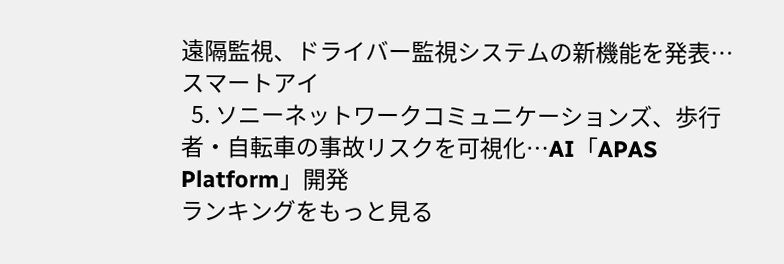遠隔監視、ドライバー監視システムの新機能を発表…スマートアイ
  5. ソニーネットワークコミュニケーションズ、歩行者・自転車の事故リスクを可視化…AI「APAS Platform」開発
ランキングをもっと見る